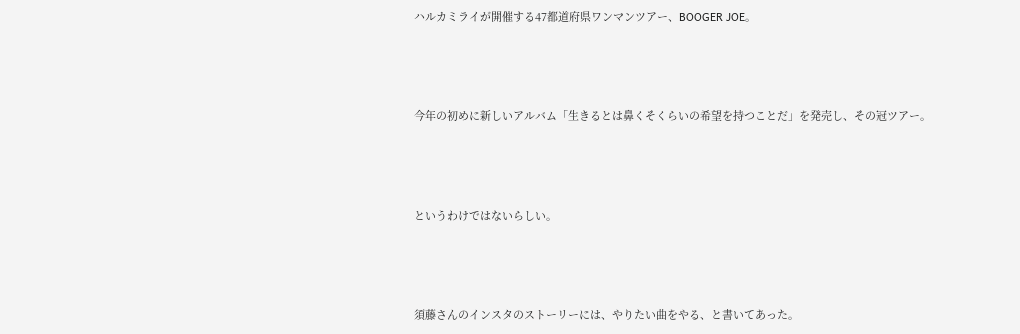ハルカミライが開催する47都道府県ワンマンツアー、BOOGER JOE。



今年の初めに新しいアルバム「生きるとは鼻くそくらいの希望を持つことだ」を発売し、その冠ツアー。



というわけではないらしい。



須藤さんのインスタのストーリーには、やりたい曲をやる、と書いてあった。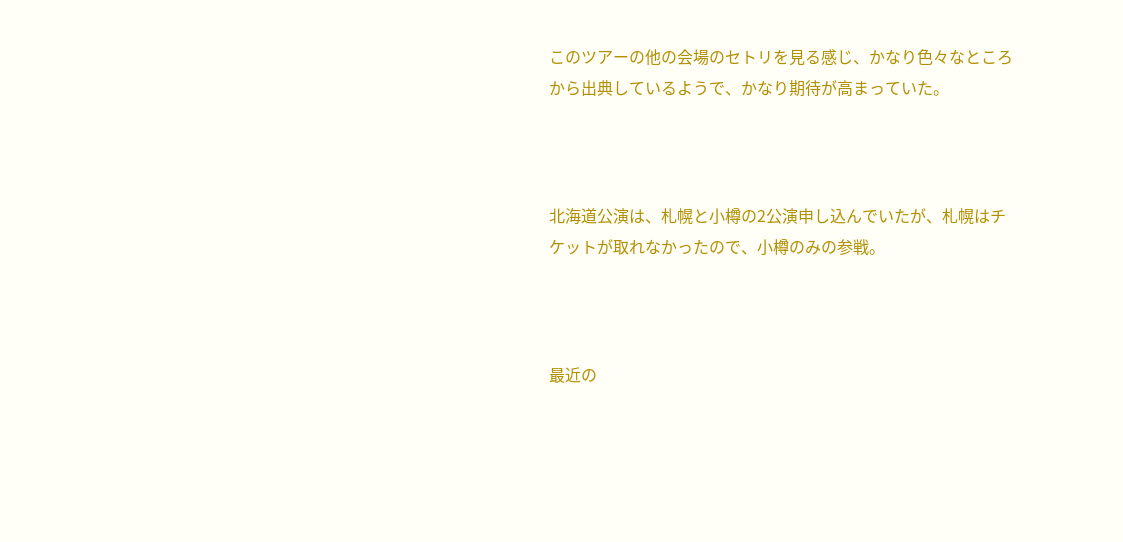このツアーの他の会場のセトリを見る感じ、かなり色々なところから出典しているようで、かなり期待が高まっていた。



北海道公演は、札幌と小樽の2公演申し込んでいたが、札幌はチケットが取れなかったので、小樽のみの参戦。



最近の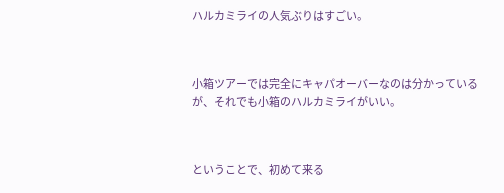ハルカミライの人気ぶりはすごい。



小箱ツアーでは完全にキャパオーバーなのは分かっているが、それでも小箱のハルカミライがいい。



ということで、初めて来る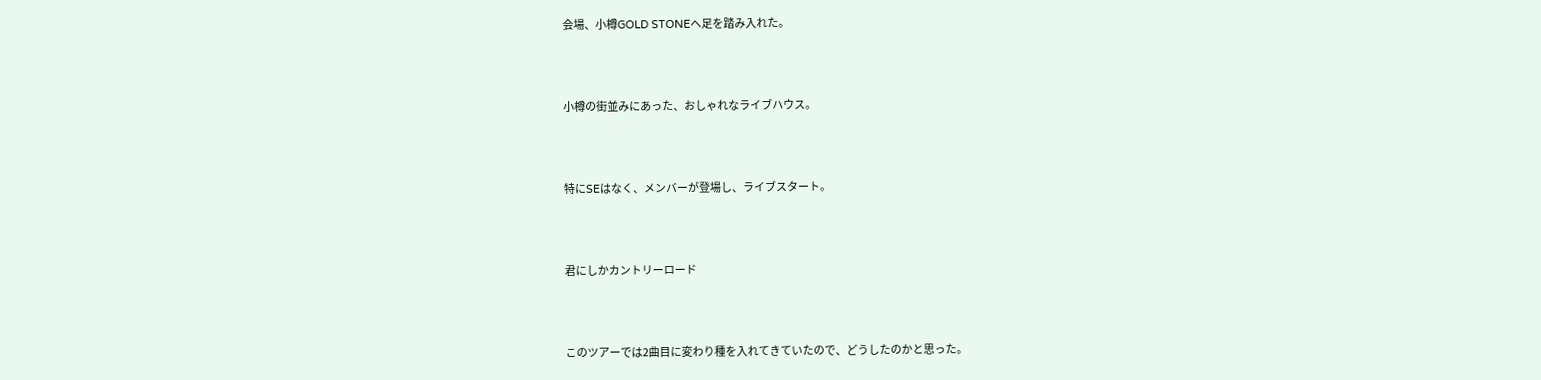会場、小樽GOLD STONEへ足を踏み入れた。



小樽の街並みにあった、おしゃれなライブハウス。



特にSEはなく、メンバーが登場し、ライブスタート。



君にしかカントリーロード



このツアーでは2曲目に変わり種を入れてきていたので、どうしたのかと思った。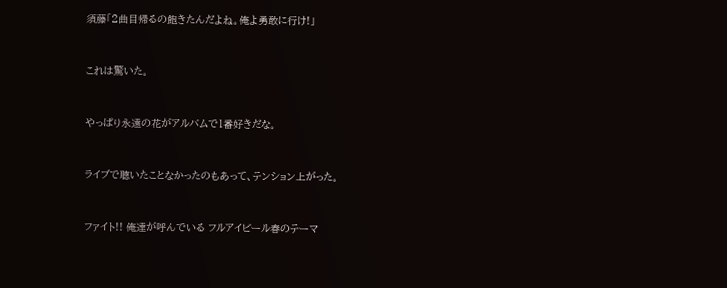須藤「2曲目帰るの飽きたんだよね。俺よ勇敢に行け!」



これは驚いた。



やっぱり永遠の花がアルバムで1番好きだな。



ライブで聴いたことなかったのもあって、テンション上がった。



ファイト!! 俺達が呼んでいる フルアイビール春のテーマ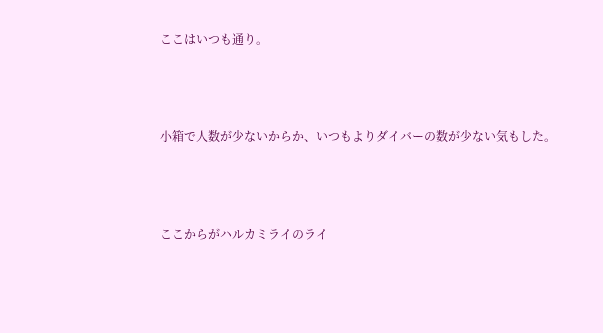ここはいつも通り。



小箱で人数が少ないからか、いつもよりダイバーの数が少ない気もした。



ここからがハルカミライのライ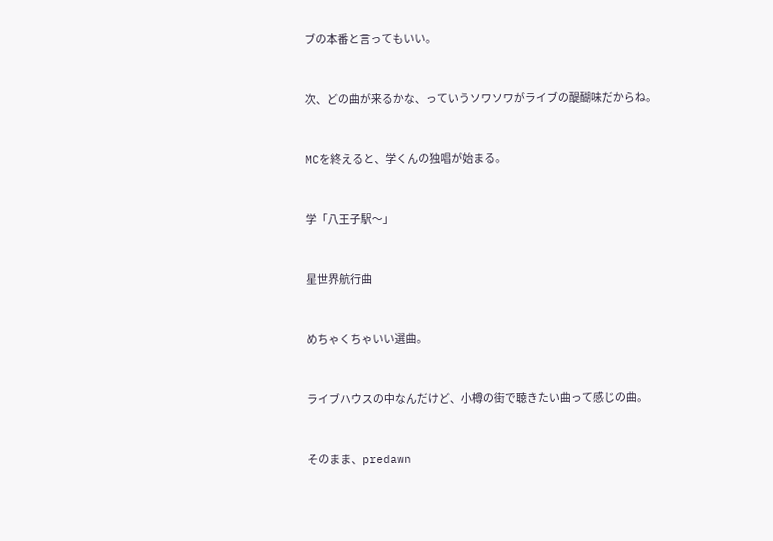ブの本番と言ってもいい。



次、どの曲が来るかな、っていうソワソワがライブの醍醐味だからね。



MCを終えると、学くんの独唱が始まる。



学「八王子駅〜」



星世界航行曲



めちゃくちゃいい選曲。



ライブハウスの中なんだけど、小樽の街で聴きたい曲って感じの曲。



そのまま、predawn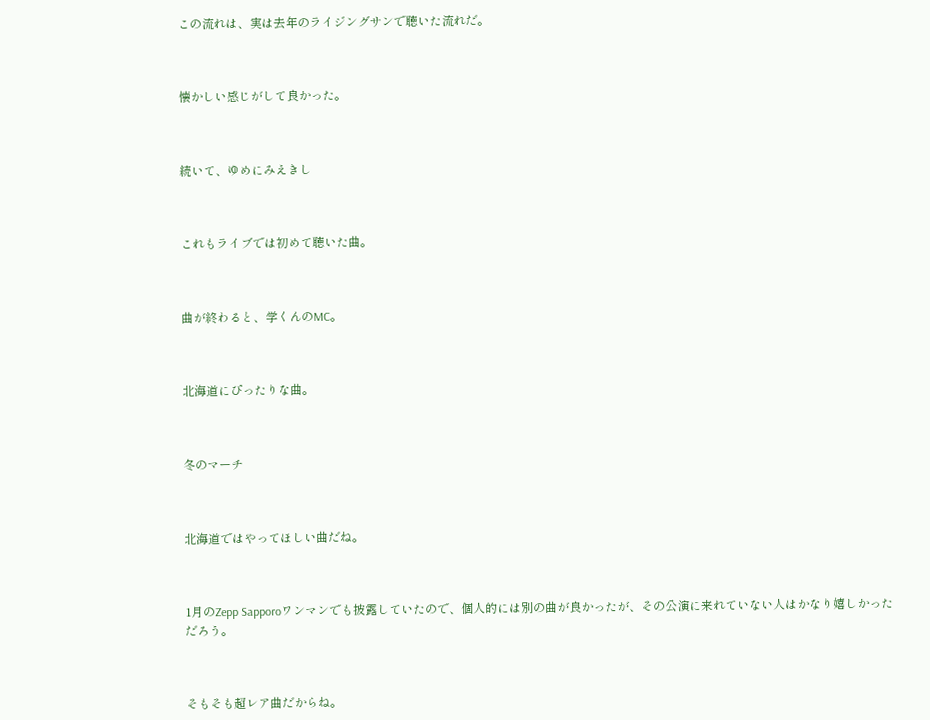この流れは、実は去年のライジングサンで聴いた流れだ。



懐かしい感じがして良かった。



続いて、ゆめにみえきし



これもライブでは初めて聴いた曲。



曲が終わると、学くんのMC。



北海道にぴったりな曲。



冬のマーチ



北海道ではやってほしい曲だね。



1月のZepp Sapporoワンマンでも披露していたので、個人的には別の曲が良かったが、その公演に来れていない人はかなり嬉しかっただろう。



そもそも超レア曲だからね。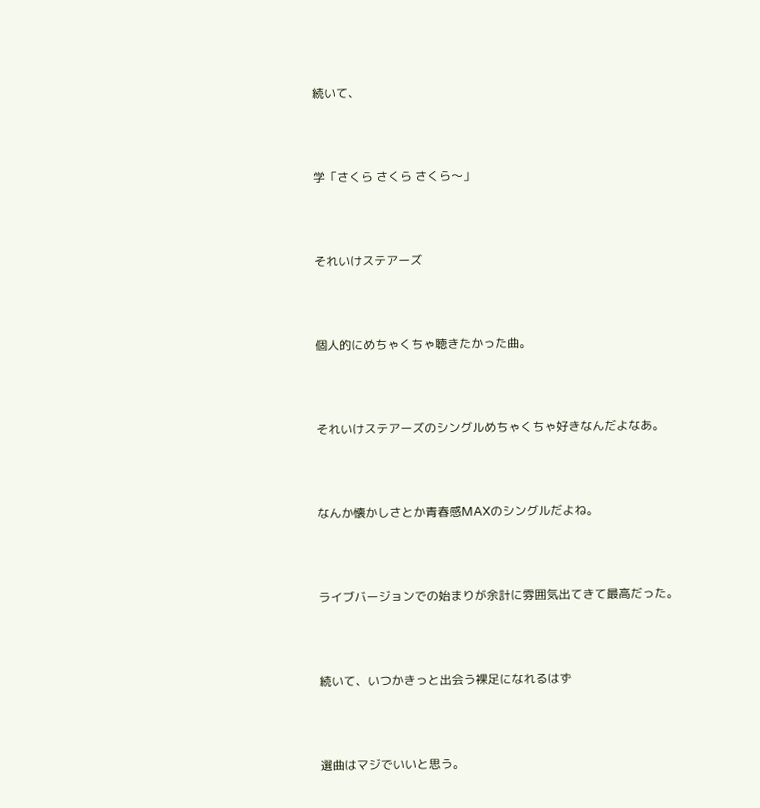続いて、



学「さくら さくら さくら〜」



それいけステアーズ



個人的にめちゃくちゃ聴きたかった曲。



それいけステアーズのシングルめちゃくちゃ好きなんだよなあ。



なんか懐かしさとか青春感MAXのシングルだよね。



ライブバージョンでの始まりが余計に雰囲気出てきて最高だった。



続いて、いつかきっと出会う裸足になれるはず



選曲はマジでいいと思う。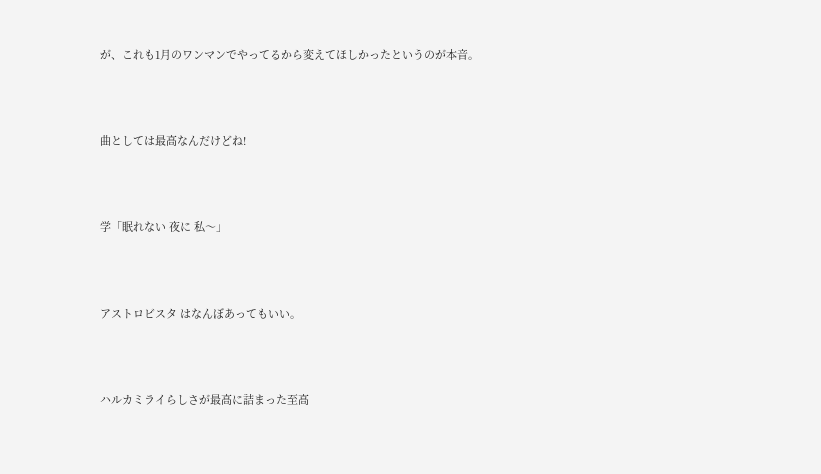が、これも1月のワンマンでやってるから変えてほしかったというのが本音。



曲としては最高なんだけどね!



学「眠れない 夜に 私〜」



アストロビスタ はなんぼあってもいい。



ハルカミライらしさが最高に詰まった至高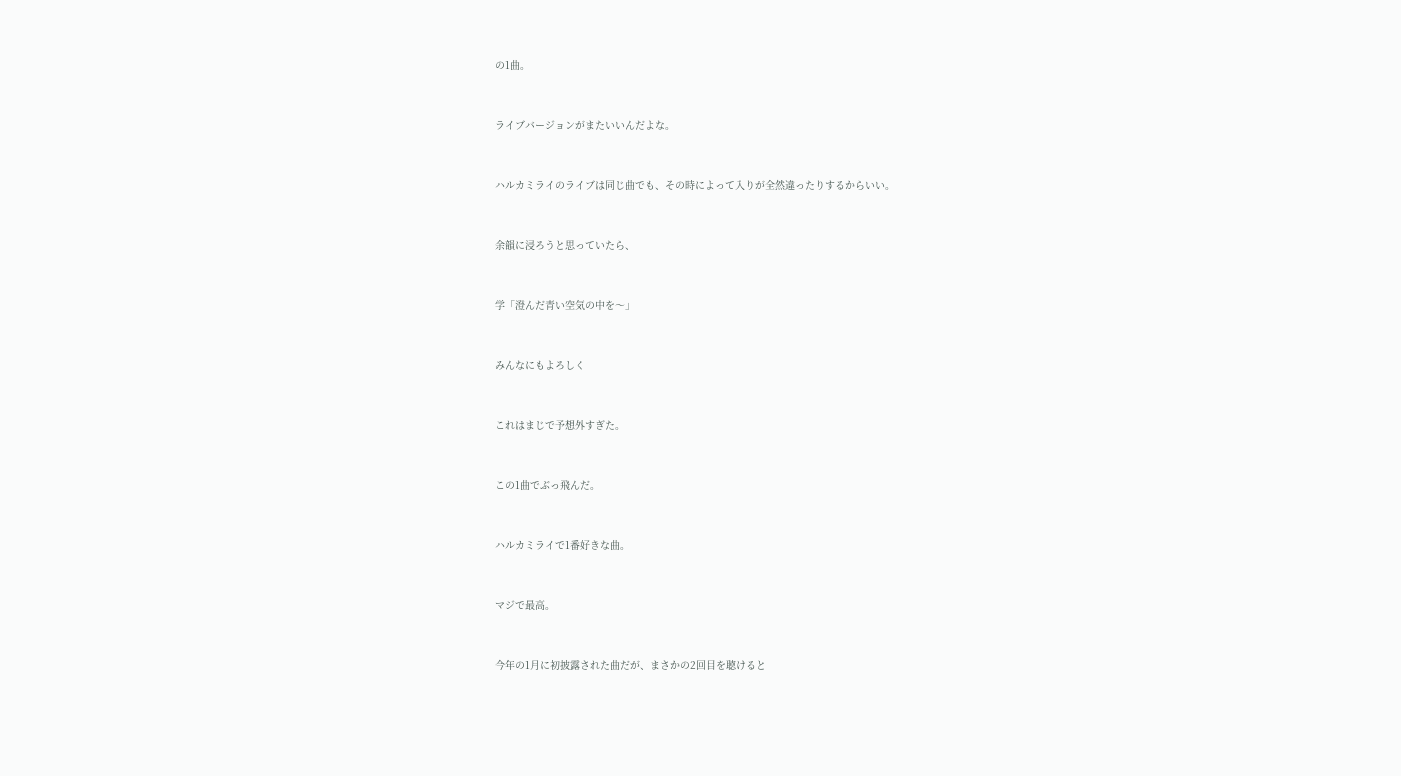の1曲。



ライブバージョンがまたいいんだよな。



ハルカミライのライブは同じ曲でも、その時によって入りが全然違ったりするからいい。



余韻に浸ろうと思っていたら、



学「澄んだ青い空気の中を〜」



みんなにもよろしく



これはまじで予想外すぎた。



この1曲でぶっ飛んだ。



ハルカミライで1番好きな曲。



マジで最高。



今年の1月に初披露された曲だが、まさかの2回目を聴けると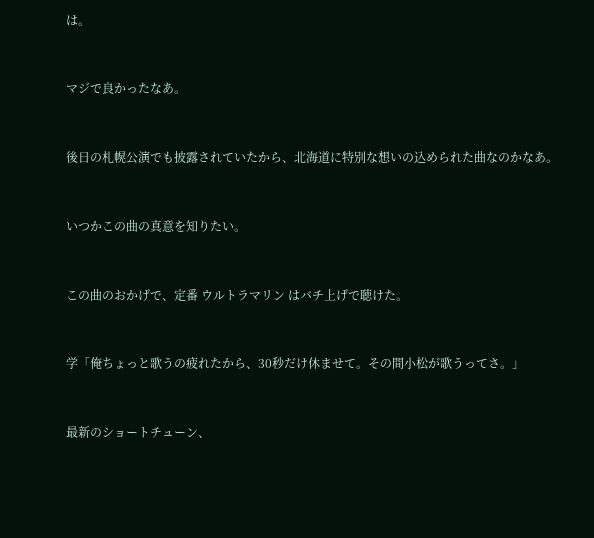は。



マジで良かったなあ。



後日の札幌公演でも披露されていたから、北海道に特別な想いの込められた曲なのかなあ。



いつかこの曲の真意を知りたい。



この曲のおかげで、定番 ウルトラマリン はバチ上げで聴けた。



学「俺ちょっと歌うの疲れたから、30秒だけ休ませて。その間小松が歌うってさ。」



最新のショートチューン、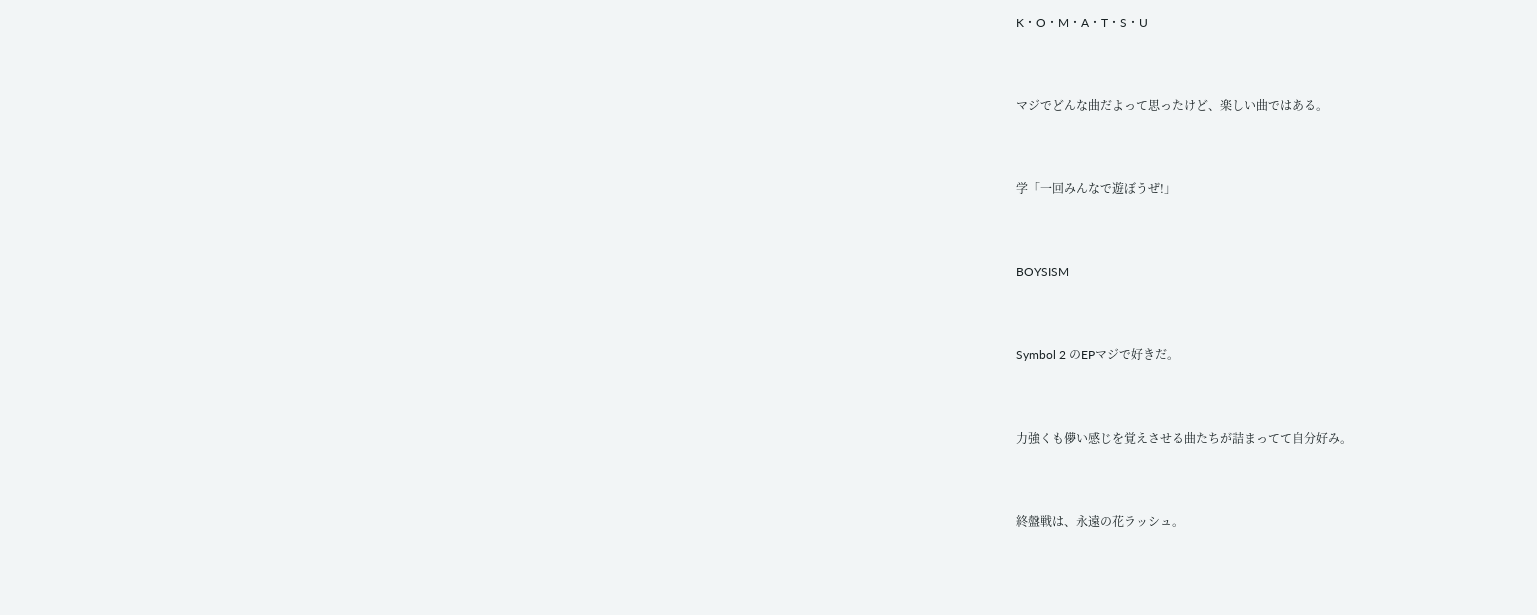K・O・M・A・T・S・U



マジでどんな曲だよって思ったけど、楽しい曲ではある。



学「一回みんなで遊ぼうぜ!」



BOYSISM



Symbol 2 のEPマジで好きだ。



力強くも儚い感じを覚えさせる曲たちが詰まってて自分好み。



終盤戦は、永遠の花ラッシュ。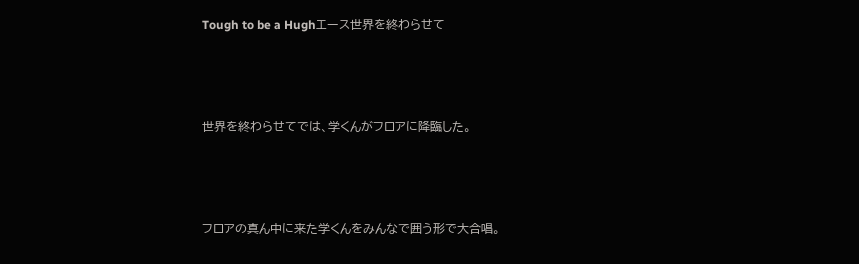Tough to be a Hughエース世界を終わらせて



世界を終わらせてでは、学くんがフロアに降臨した。



フロアの真ん中に来た学くんをみんなで囲う形で大合唱。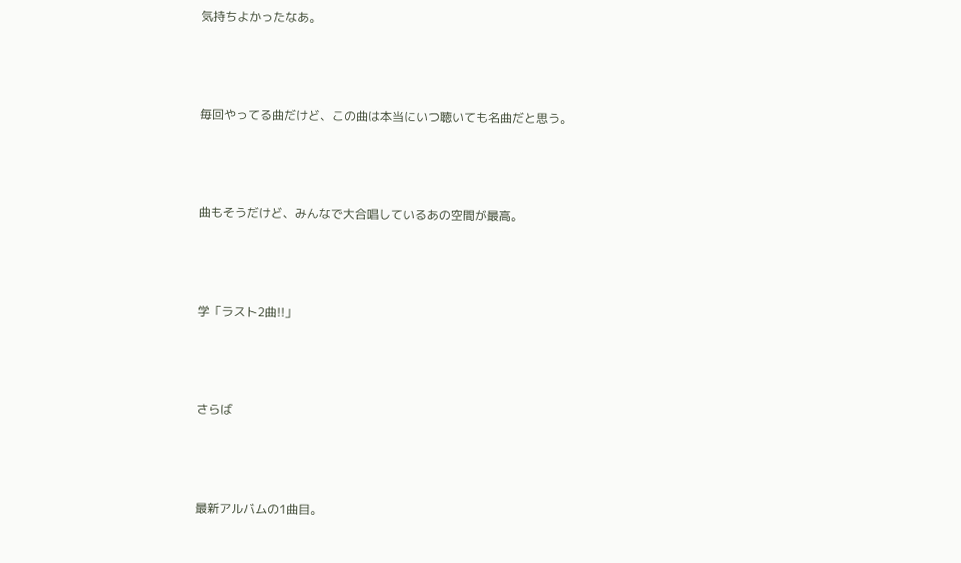気持ちよかったなあ。



毎回やってる曲だけど、この曲は本当にいつ聴いても名曲だと思う。



曲もそうだけど、みんなで大合唱しているあの空間が最高。



学「ラスト2曲!!」



さらば



最新アルバムの1曲目。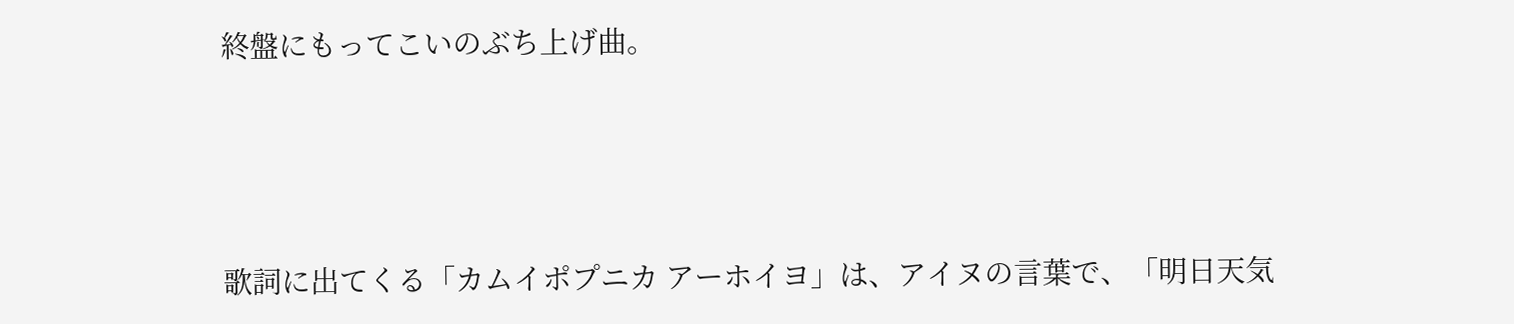終盤にもってこいのぶち上げ曲。



歌詞に出てくる「カムイポプニカ アーホイヨ」は、アイヌの言葉で、「明日天気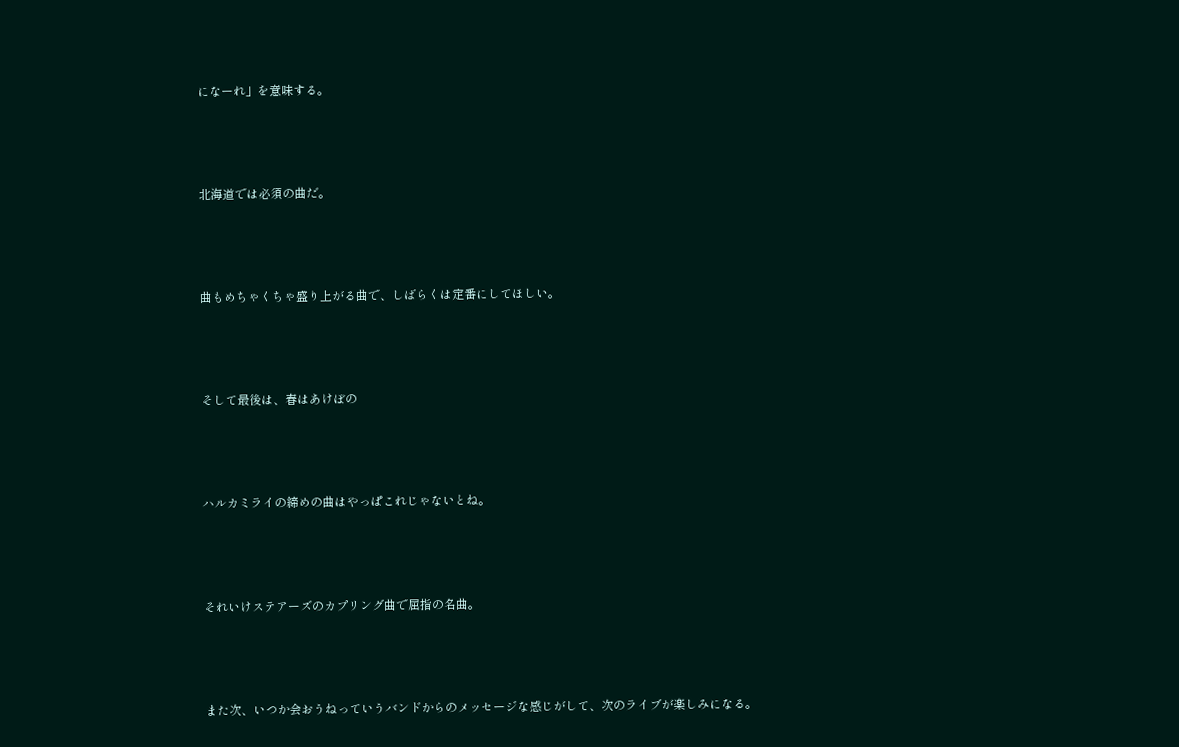になーれ」を意味する。



北海道では必須の曲だ。



曲もめちゃくちゃ盛り上がる曲で、しばらくは定番にしてほしい。



そして最後は、春はあけぼの



ハルカミライの締めの曲はやっぱこれじゃないとね。



それいけステアーズのカプリング曲で屈指の名曲。



また次、いつか会おうねっていうバンドからのメッセージな感じがして、次のライブが楽しみになる。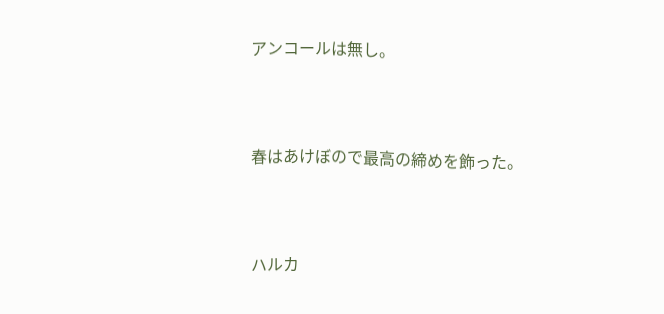アンコールは無し。



春はあけぼので最高の締めを飾った。



ハルカ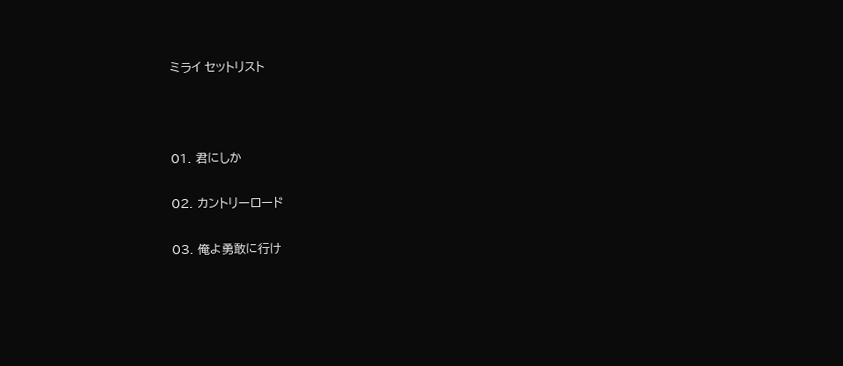ミライ セットリスト



01. 君にしか

02. カントリーロード

03. 俺よ勇敢に行け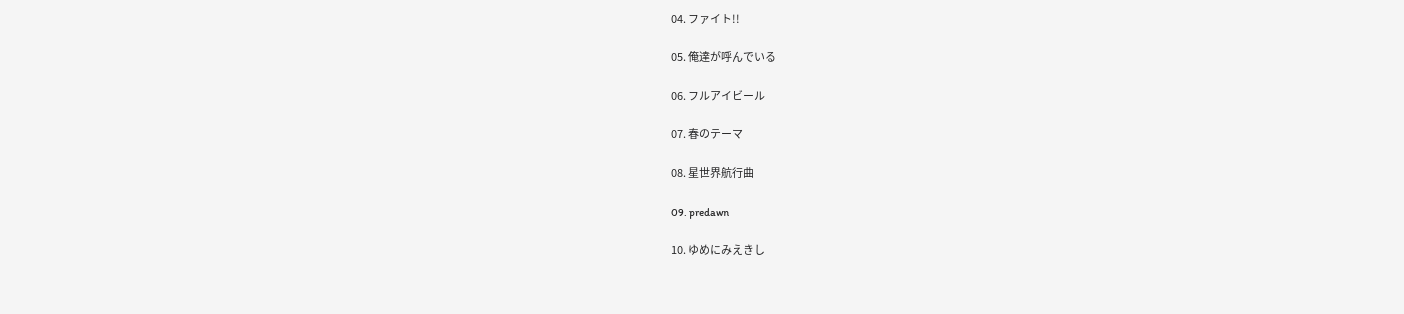04. ファイト!!

05. 俺達が呼んでいる

06. フルアイビール

07. 春のテーマ

08. 星世界航行曲

09. predawn

10. ゆめにみえきし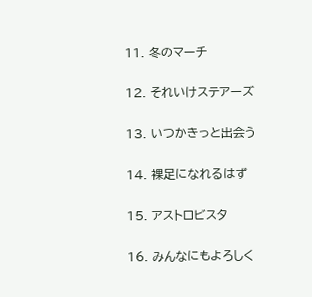11. 冬のマーチ

12. それいけステアーズ

13. いつかきっと出会う

14. 裸足になれるはず

15. アストロビスタ

16. みんなにもよろしく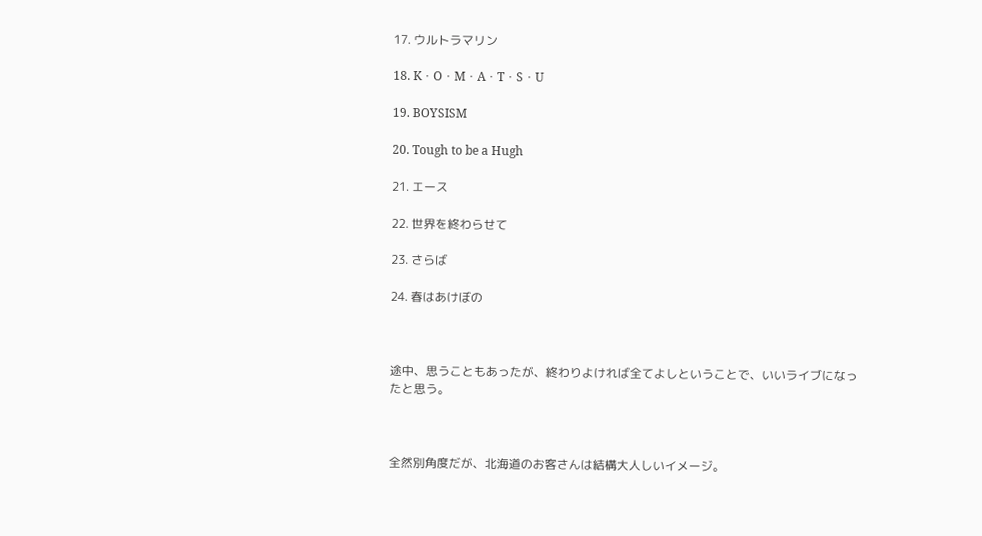17. ウルトラマリン

18. K・O・M・A・T・S・U

19. BOYSISM

20. Tough to be a Hugh

21. エース

22. 世界を終わらせて

23. さらば

24. 春はあけぼの



途中、思うこともあったが、終わりよければ全てよしということで、いいライブになったと思う。



全然別角度だが、北海道のお客さんは結構大人しいイメージ。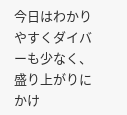今日はわかりやすくダイバーも少なく、盛り上がりにかけ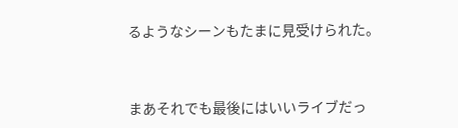るようなシーンもたまに見受けられた。



まあそれでも最後にはいいライブだっ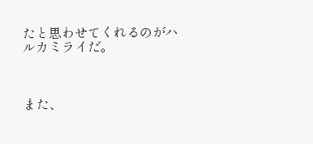たと思わせてくれるのがハルカミライだ。



また、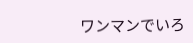ワンマンでいろ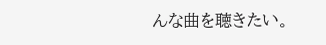んな曲を聴きたい。